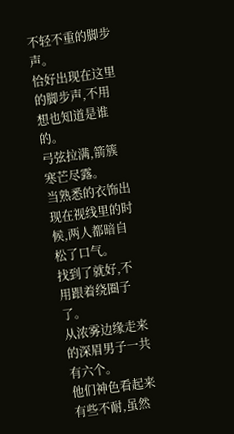不轻不重的脚步声。
恰好出现在这里的脚步声,不用想也知道是谁的。
弓弦拉满,箭簇寒芒尽露。
当熟悉的衣饰出现在视线里的时候,两人都暗自松了口气。
找到了就好,不用跟着绕圈子了。
从浓雾边缘走来的深眉男子一共有六个。
他们神色看起来有些不耐,虽然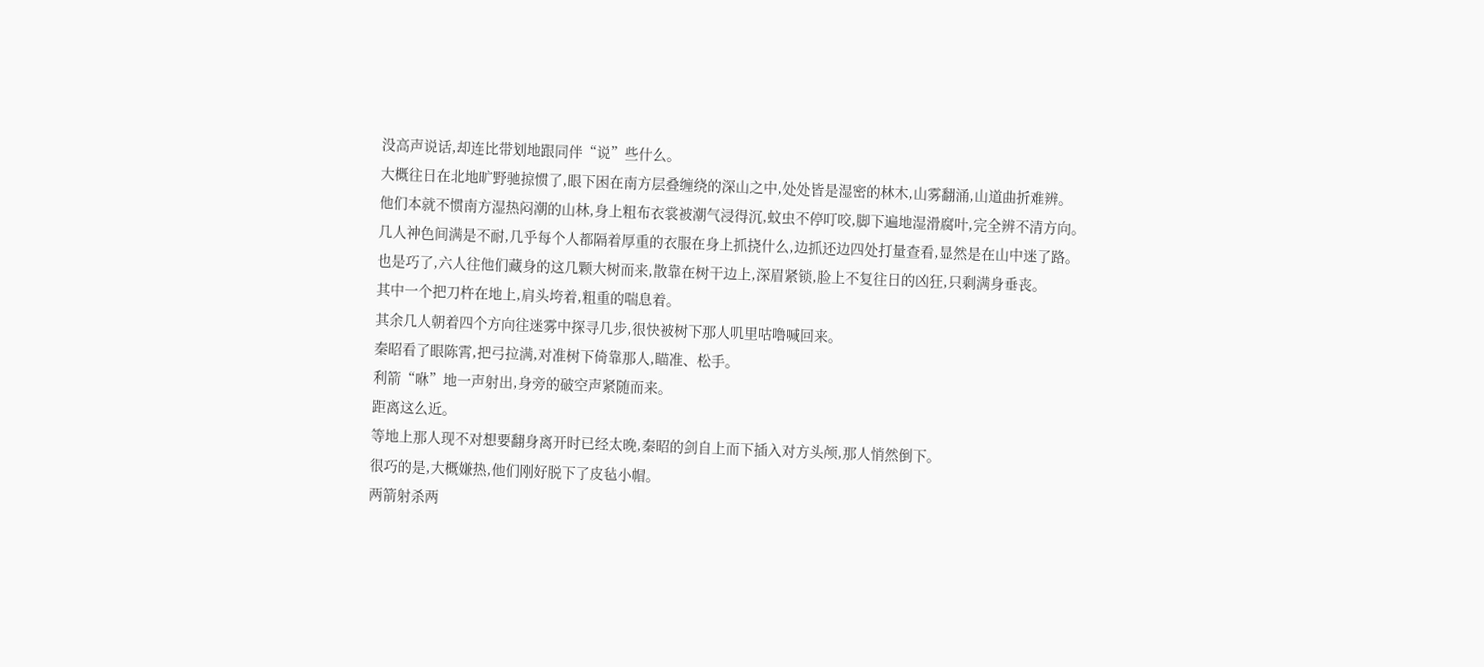没高声说话,却连比带划地跟同伴“说”些什么。
大概往日在北地旷野驰掠惯了,眼下困在南方层叠缠绕的深山之中,处处皆是湿密的林木,山雾翻涌,山道曲折难辨。
他们本就不惯南方湿热闷潮的山林,身上粗布衣裳被潮气浸得沉,蚊虫不停叮咬,脚下遍地湿滑腐叶,完全辨不清方向。
几人神色间满是不耐,几乎每个人都隔着厚重的衣服在身上抓挠什么,边抓还边四处打量查看,显然是在山中迷了路。
也是巧了,六人往他们藏身的这几颗大树而来,散靠在树干边上,深眉紧锁,脸上不复往日的凶狂,只剩满身垂丧。
其中一个把刀杵在地上,肩头垮着,粗重的喘息着。
其余几人朝着四个方向往迷雾中探寻几步,很快被树下那人叽里咕噜喊回来。
秦昭看了眼陈霄,把弓拉满,对准树下倚靠那人,瞄准、松手。
利箭“咻”地一声射出,身旁的破空声紧随而来。
距离这么近。
等地上那人现不对想要翻身离开时已经太晚,秦昭的剑自上而下插入对方头颅,那人悄然倒下。
很巧的是,大概嫌热,他们刚好脱下了皮毡小帽。
两箭射杀两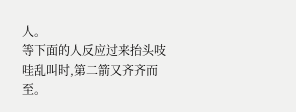人。
等下面的人反应过来抬头吱哇乱叫时,第二箭又齐齐而至。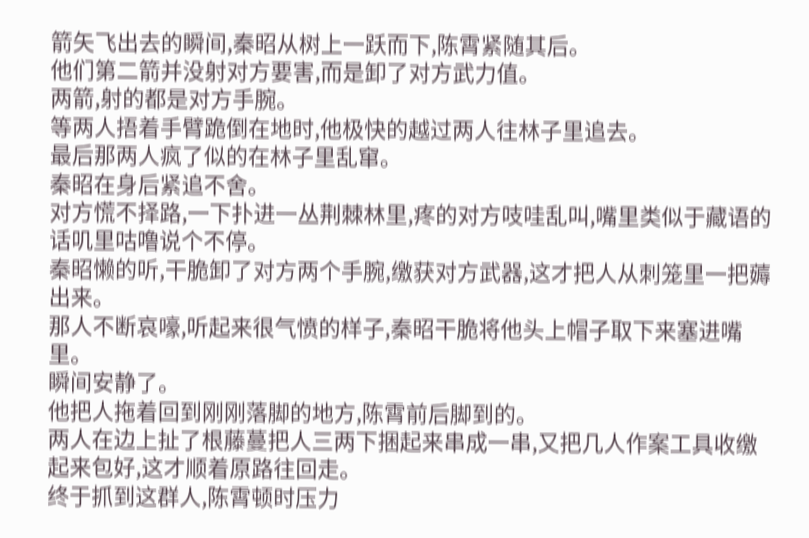箭矢飞出去的瞬间,秦昭从树上一跃而下,陈霄紧随其后。
他们第二箭并没射对方要害,而是卸了对方武力值。
两箭,射的都是对方手腕。
等两人捂着手臂跪倒在地时,他极快的越过两人往林子里追去。
最后那两人疯了似的在林子里乱窜。
秦昭在身后紧追不舍。
对方慌不择路,一下扑进一丛荆棘林里,疼的对方吱哇乱叫,嘴里类似于藏语的话叽里咕噜说个不停。
秦昭懒的听,干脆卸了对方两个手腕,缴获对方武器,这才把人从刺笼里一把薅出来。
那人不断哀嚎,听起来很气愤的样子,秦昭干脆将他头上帽子取下来塞进嘴里。
瞬间安静了。
他把人拖着回到刚刚落脚的地方,陈霄前后脚到的。
两人在边上扯了根藤蔓把人三两下捆起来串成一串,又把几人作案工具收缴起来包好,这才顺着原路往回走。
终于抓到这群人,陈霄顿时压力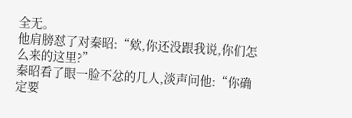全无。
他肩膀怼了对秦昭:“欸,你还没跟我说,你们怎么来的这里?”
秦昭看了眼一脸不忿的几人,淡声问他:“你确定要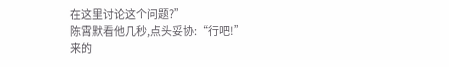在这里讨论这个问题?”
陈霄默看他几秒,点头妥协:“行吧!”
来的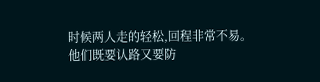时候两人走的轻松,回程非常不易。
他们既要认路又要防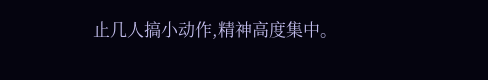止几人搞小动作,精神高度集中。